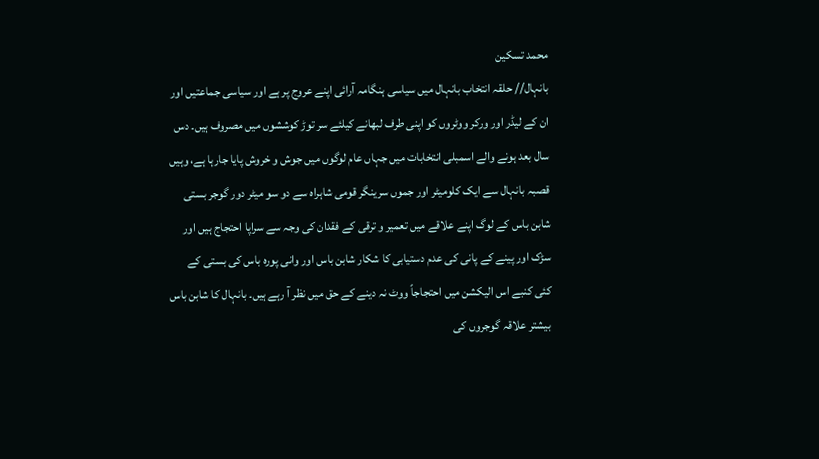محمد تسکین
بانہال// حلقہ انتخاب بانہال میں سیاسی ہنگامہ آرائی اپنے عروج پر ہے اور سیاسی جماعتیں اور ان کے لیڈر اور ورکر ووٹروں کو اپنی طرف لبھانے کیلئے سر توڑ کوششوں میں مصروف ہیں۔ دس سال بعد ہونے والے اسمبلی انتخابات میں جہاں عام لوگوں میں جوش و خروش پایا جارہا ہے، وہیں قصبہ بانہال سے ایک کلومیٹر اور جموں سرینگر قومی شاہراہ سے دو سو میٹر دور گوجر بستی شابن باس کے لوگ اپنے علاقے میں تعمیر و ترقی کے فقدان کی وجہ سے سراپا احتجاج ہیں اور سڑک اور پینے کے پانی کی عدم دستیابی کا شکار شابن باس اور وانی پورہ باس کی بستی کے کئی کنبے اس الیکشن میں احتجاجاً ووٹ نہ دینے کے حق میں نظر آ رہے ہیں۔ بانہال کا شابن باس بیشتر علاقہ گوجروں کی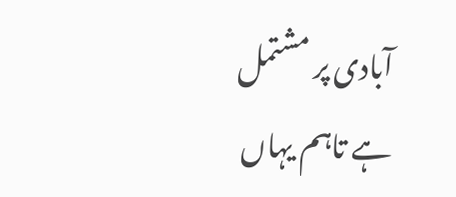آبادی پر مشتمل ہے تاہم یہاں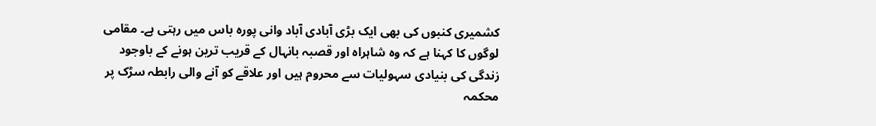کشمیری کنبوں کی بھی ایک بڑی آبادی آباد وانی پورہ باس میں رہتی ہے۔ مقامی لوگوں کا کہنا ہے کہ وہ شاہراہ اور قصبہ بانہال کے قریب ترین ہونے کے باوجود زندگی کی بنیادی سہولیات سے محروم ہیں اور علاقے کو آنے والی رابطہ سڑک پر محکمہ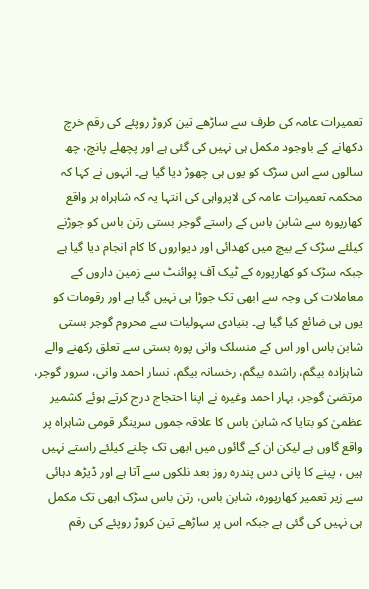تعمیرات عامہ کی طرف سے ساڑھے تین کروڑ روپئے کی رقم خرچ دکھانے کے باوجود مکمل ہی نہیں کی گئی ہے اور پچھلے پانچ، چھ سالوں سے اس سڑک کو یوں ہی چھوڑ دیا گیا ہے۔ انہوں نے کہا کہ محکمہ تعمیرات عامہ کی لاپرواہی کی انتہا یہ کہ شاہراہ ہر واقع کھارپورہ سے شابن باس کے راستے گوجر بستی رتن باس کو جوڑنے کیلئے سڑک کے بیچ میں کھدائی اور دیواروں کا کام انجام دیا گیا ہے جبکہ سڑک کو کھارپورہ کے ٹیک آف پوائنٹ سے زمین داروں کے معاملات کی وجہ سے ابھی تک جوڑا ہی نہیں گیا ہے اور رقومات کو یوں ہی ضائع کیا گیا ہے۔ بنیادی سہولیات سے محروم گوجر بستی شابن باس اور اس کے منسلک وانی پورہ بستی سے تعلق رکھنے والے شاہزادہ بیگم، راشدہ بیگم، رخسانہ بیگم، نسار احمد وانی، سرور گوجر، مرتضیٰ گوجر، بہار احمد وغیرہ نے اپنا احتجاج درج کرتے ہوئے کشمیر عظمیٰ کو بتایا کہ شابن باس کا علاقہ جموں سرینگر قومی شاہراہ پر واقع گاوں ہے لیکن ان کے گائوں میں ابھی تک چلنے کیلئے راستے نہیں ہیں ، پینے کا پانی دس پندرہ روز بعد نلکوں سے آتا ہے اور ڈیڑھ دہائی سے زیر تعمیر کھارپورہ، شابن باس، رتن باس سڑک ابھی تک مکمل ہی نہیں کی گئی ہے جبکہ اس پر ساڑھے تین کروڑ روپئے کی رقم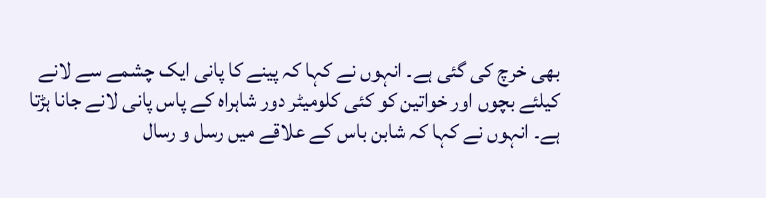بھی خرچ کی گئی ہے۔ انہوں نے کہا کہ پینے کا پانی ایک چشمے سے لانے کیلئے بچوں اور خواتین کو کئی کلومیٹر دور شاہراہ کے پاس پانی لانے جانا ہڑتا ہے۔ انہوں نے کہا کہ شابن باس کے علاقے میں رسل و رسال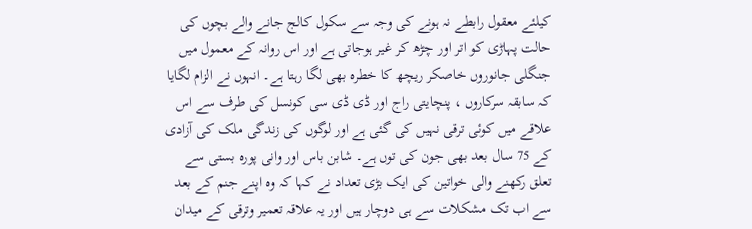کیلئے معقول رابطے نہ ہونے کی وجہ سے سکول کالج جانے والے بچوں کی حالت پہاڑی کو اتر اور چڑھ کر غیر ہوجاتی ہے اور اس روانہ کے معمول میں جنگلی جانوروں خاصکر ریچھ کا خطرہ بھی لگا رہتا ہے۔ انہوں نے الزام لگایا کہ سابقہ سرکاروں ، پنچایتی راج اور ڈی ڈی سی کونسل کی طرف سے اس علاقے میں کوئی ترقی نہیں کی گئی ہے اور لوگوں کی زندگی ملک کی آزادی کے 75 سال بعد بھی جون کی توں ہے۔ شابن باس اور وانی پورہ بستی سے تعلق رکھنے والی خواتین کی ایک بڑی تعداد نے کہا کہ وہ اپنے جنم کے بعد سے اب تک مشکلات سے ہی دوچار ہیں اور یہ علاقہ تعمیر وترقی کے میدان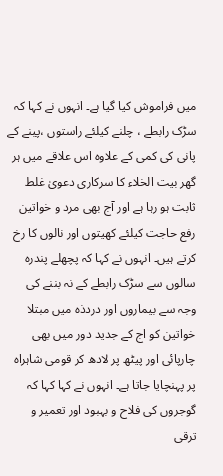میں فراموش کیا گیا ہے۔ انہوں نے کہا کہ سڑک رابطے ، چلنے کیلئے راستوں ،پینے کے پانی کی کمی کے علاوہ اس علاقے میں ہر گھر بیت الخلاء کا سرکاری دعویٰ غلط ثابت ہو رہا ہے اور آج بھی مرد و خواتین رفع حاجت کیلئے کھیتوں اور نالوں کا رخ کرتے ہیں۔ انہوں نے کہا کہ پچھلے پندرہ سالوں سے سڑک رابطے کے نہ بننے کی وجہ سے بیماروں اور دردذہ میں مبتلا خواتین کو اج کے جدید دور میں بھی چارپائی اور پیٹھ پر لادھ کر قومی شاہراہ پر پہنچایا جاتا ہے۔ انہوں نے کہا کہا کہ گوجروں کی فلاح و بہبود اور تعمیر و ترقی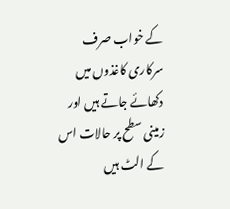کے خواب صرف سرکاری کاغذوں میں دکھائے جاتے ہیں اور زمینی سطح پر حالات اس کے الٹ ہیں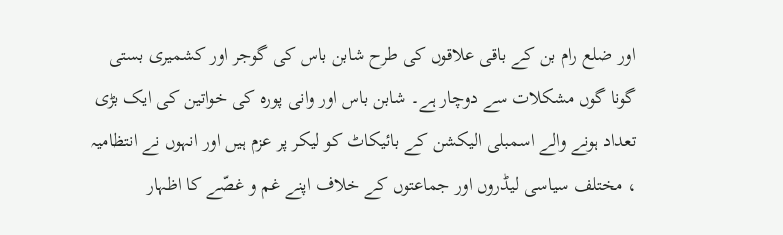اور ضلع رام بن کے باقی علاقوں کی طرح شابن باس کی گوجر اور کشمیری بستی گونا گوں مشکلات سے دوچار ہے۔ شابن باس اور وانی پورہ کی خواتین کی ایک بڑی تعداد ہونے والے اسمبلی الیکشن کے بائیکاٹ کو لیکر پر عزم ہیں اور انہوں نے انتظامیہ ، مختلف سیاسی لیڈروں اور جماعتوں کے خلاف اپنے غم و غصّے کا اظہار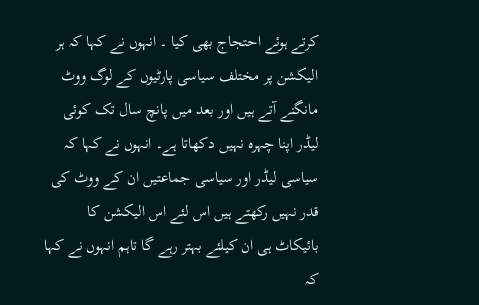کرتے ہوئے احتجاج بھی کیا ۔ انہوں نے کہا کہ ہر الیکشن پر مختلف سیاسی پارٹیوں کے لوگ ووٹ مانگنے آتے ہیں اور بعد میں پانچ سال تک کوئی لیڈر اپنا چہرہ نہیں دکھاتا ہے۔ انہوں نے کہا کہ سیاسی لیڈر اور سیاسی جماعتیں ان کے ووٹ کی قدر نہیں رکھتے ہیں اس لئے اس الیکشن کا بائیکاٹ ہی ان کیلئے بہتر رہے گا تاہم انہوں نے کہا کہ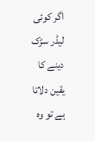اگر کوئی لیڈر سڑک دینے کا یقین دلاتا ہے تو وہ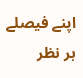اپنے فیصلے ہر نظر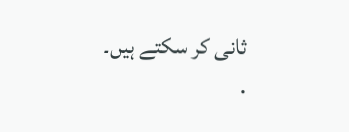ثانی کر سکتے ہیں۔
.